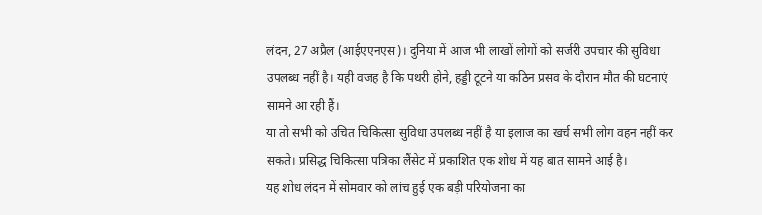लंदन, 27 अप्रैल (आईएएनएस)। दुनिया में आज भी लाखों लोगों को सर्जरी उपचार की सुविधा उपलब्ध नहीं है। यही वजह है कि पथरी होने, हड्डी टूटने या कठिन प्रसव के दौरान मौत की घटनाएं सामने आ रही हैं।
या तो सभी को उचित चिकित्सा सुविधा उपलब्ध नहीं है या इलाज का खर्च सभी लोग वहन नहीं कर सकते। प्रसिद्ध चिकित्सा पत्रिका लैंसेट में प्रकाशित एक शोध में यह बात सामने आई है।
यह शोध लंदन में सोमवार को लांच हुई एक बड़ी परियोजना का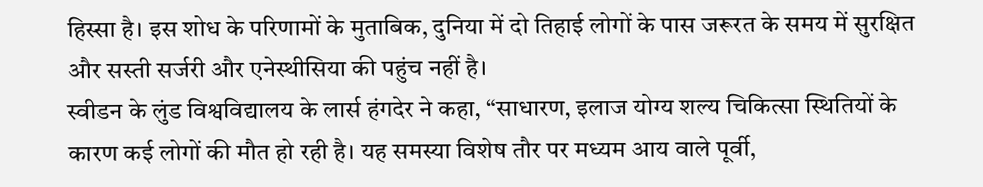हिस्सा है। इस शोध के परिणामों के मुताबिक, दुनिया में दो तिहाई लोगों के पास जरूरत के समय में सुरक्षित और सस्ती सर्जरी और एनेस्थीसिया की पहुंच नहीं है।
स्वीडन के लुंड विश्वविद्यालय के लार्स हंगदेर ने कहा, “साधारण, इलाज योग्य शल्य चिकित्सा स्थितियों के कारण कई लोगों की मौत हो रही है। यह समस्या विशेष तौर पर मध्यम आय वाले पूर्वी,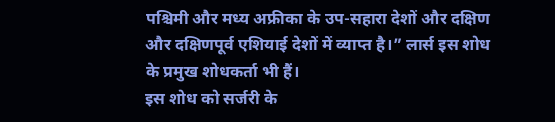पश्चिमी और मध्य अफ्रीका के उप-सहारा देशों और दक्षिण और दक्षिणपूर्व एशियाई देशों में व्याप्त है।” लार्स इस शोध के प्रमुख शोधकर्ता भी हैं।
इस शोध को सर्जरी के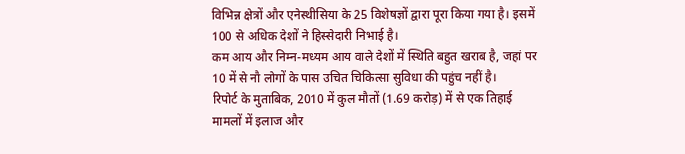विभिन्न क्षेत्रों और एनेस्थीसिया के 25 विशेषज्ञों द्वारा पूरा किया गया है। इसमें 100 से अधिक देशों ने हिस्सेदारी निभाई है।
कम आय और निम्न-मध्यम आय वाले देशों में स्थिति बहुत खराब है, जहां पर 10 में से नौ लोगों के पास उचित चिकित्सा सुविधा की पहुंच नहीं है।
रिपोर्ट के मुताबिक, 2010 में कुल मौतों (1.69 करोड़) में से एक तिहाई मामलों में इलाज और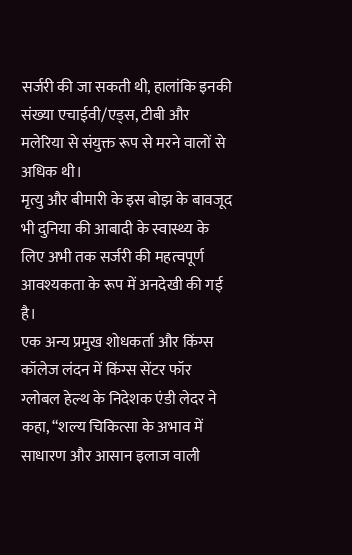सर्जरी की जा सकती थी, हालांकि इनकी संख्या एचाईवी/एड्स, टीबी और मलेरिया से संयुक्त रूप से मरने वालों से अधिक थी।
मृत्यु और बीमारी के इस बोझ के बावजूद भी दुनिया की आबादी के स्वास्थ्य के लिए अभी तक सर्जरी की महत्वपूर्ण आवश्यकता के रूप में अनदेखी की गई है।
एक अन्य प्रमुख शोधकर्ता और किंग्स कॉलेज लंदन में किंग्स सेंटर फॉर ग्लोबल हेल्थ के निदेशक एंडी लेदर ने कहा, “शल्य चिकित्सा के अभाव में साधारण और आसान इलाज वाली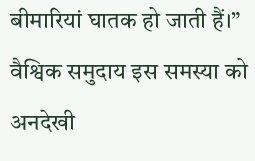बीमारियां घातक हो जाती हैं।”
वैश्विक समुदाय इस समस्या को अनदेखी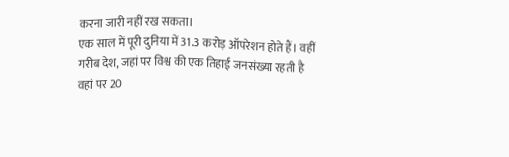करना जारी नहीं रख सकता।
एक साल में पूरी दुनिया में 31.3 करोड़ ऑपरेशन होते हैं। वहीं गरीब देश, जहां पर विश्व की एक तिहाई जनसंख्या रहती है वहां पर 20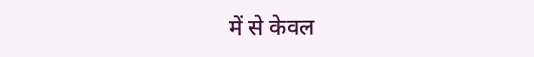में से केवल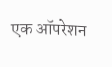एक ऑपरेशन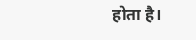होता है।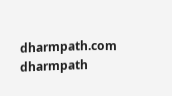dharmpath.com dharmpath